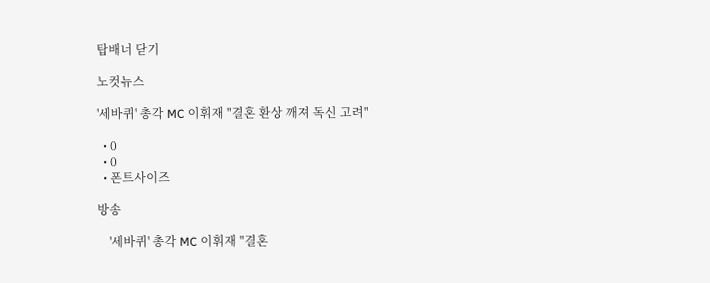탑배너 닫기

노컷뉴스

'세바퀴' 총각 MC 이휘재 "결혼 환상 깨져 독신 고려"

  • 0
  • 0
  • 폰트사이즈

방송

    '세바퀴' 총각 MC 이휘재 "결혼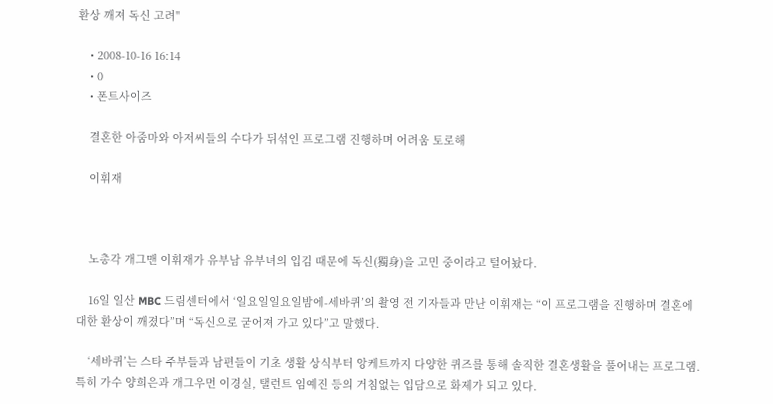환상 깨져 독신 고려"

    • 2008-10-16 16:14
    • 0
    • 폰트사이즈

    결혼한 아줌마와 아저씨들의 수다가 뒤섞인 프로그램 진행하며 어려움 토로해

    이휘재



    노총각 개그맨 이휘재가 유부남 유부녀의 입김 때문에 독신(獨身)을 고민 중이라고 털어놨다.

    16일 일산 MBC 드림센터에서 ‘일요일일요일밤에-세바퀴’의 촬영 전 기자들과 만난 이휘재는 “이 프로그램을 진행하며 결혼에 대한 환상이 깨졌다”며 “독신으로 굳어져 가고 있다”고 말했다.

    ‘세바퀴’는 스타 주부들과 남편들이 기초 생활 상식부터 앙케트까지 다양한 퀴즈를 통해 솔직한 결혼생활을 풀어내는 프로그램. 특히 가수 양희은과 개그우먼 이경실, 탤런트 임예진 등의 거침없는 입담으로 화제가 되고 있다.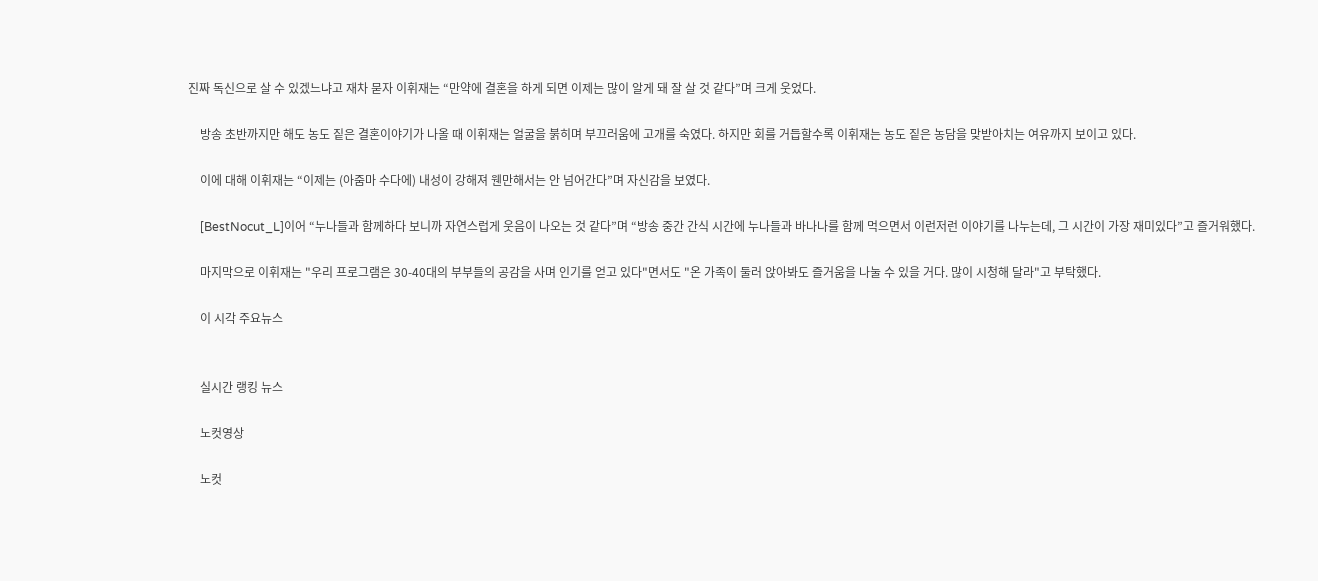진짜 독신으로 살 수 있겠느냐고 재차 묻자 이휘재는 “만약에 결혼을 하게 되면 이제는 많이 알게 돼 잘 살 것 같다”며 크게 웃었다.

    방송 초반까지만 해도 농도 짙은 결혼이야기가 나올 때 이휘재는 얼굴을 붉히며 부끄러움에 고개를 숙였다. 하지만 회를 거듭할수록 이휘재는 농도 짙은 농담을 맞받아치는 여유까지 보이고 있다.

    이에 대해 이휘재는 “이제는 (아줌마 수다에) 내성이 강해져 웬만해서는 안 넘어간다”며 자신감을 보였다.

    [BestNocut_L]이어 “누나들과 함께하다 보니까 자연스럽게 웃음이 나오는 것 같다”며 “방송 중간 간식 시간에 누나들과 바나나를 함께 먹으면서 이런저런 이야기를 나누는데, 그 시간이 가장 재미있다”고 즐거워했다.

    마지막으로 이휘재는 "우리 프로그램은 30-40대의 부부들의 공감을 사며 인기를 얻고 있다"면서도 "온 가족이 둘러 앉아봐도 즐거움을 나눌 수 있을 거다. 많이 시청해 달라"고 부탁했다.

    이 시각 주요뉴스


    실시간 랭킹 뉴스

    노컷영상

    노컷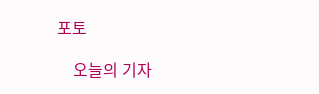포토

    오늘의 기자